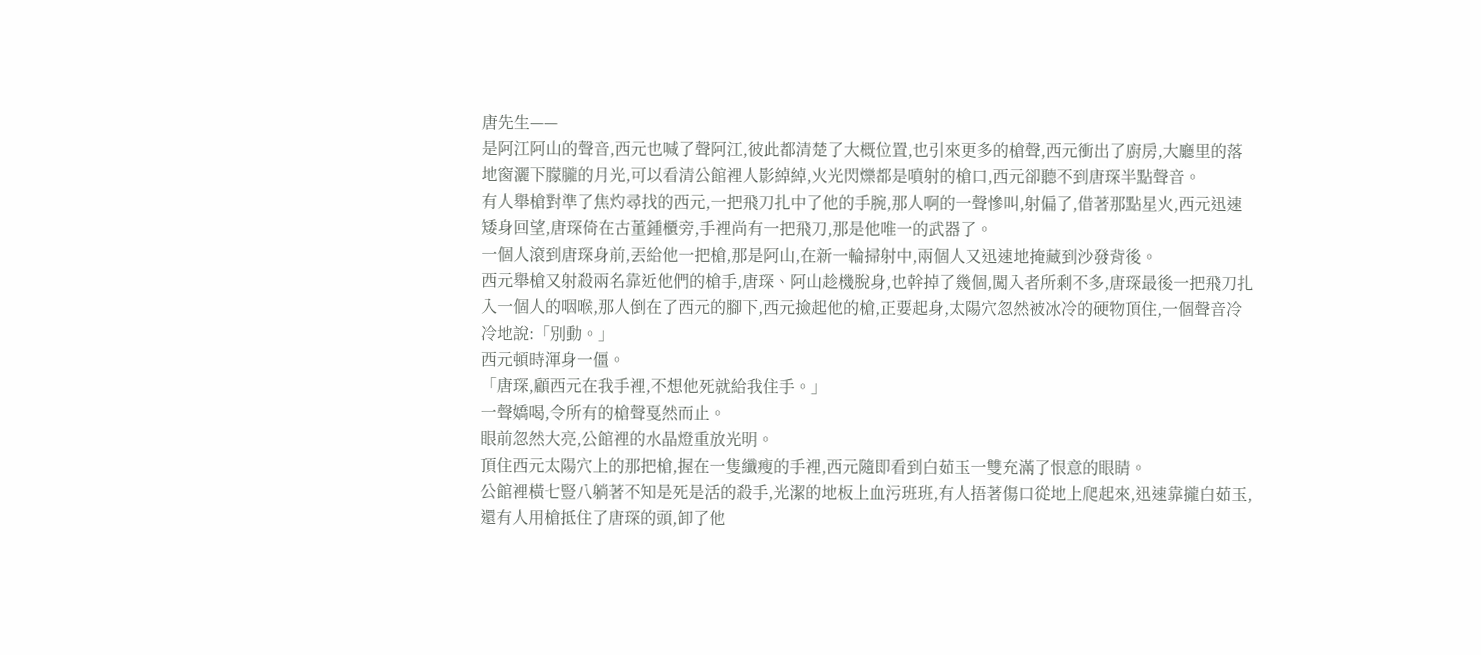唐先生——
是阿江阿山的聲音,西元也喊了聲阿江,彼此都清楚了大概位置,也引來更多的槍聲,西元衝出了廚房,大廳里的落地窗灑下朦朧的月光,可以看清公館裡人影綽綽,火光閃爍都是噴射的槍口,西元卻聽不到唐琛半點聲音。
有人舉槍對準了焦灼尋找的西元,一把飛刀扎中了他的手腕,那人啊的一聲慘叫,射偏了,借著那點星火,西元迅速矮身回望,唐琛倚在古董鍾櫃旁,手裡尚有一把飛刀,那是他唯一的武器了。
一個人滾到唐琛身前,丟給他一把槍,那是阿山,在新一輪掃射中,兩個人又迅速地掩藏到沙發背後。
西元舉槍又射殺兩名靠近他們的槍手,唐琛、阿山趁機脫身,也幹掉了幾個,闖入者所剩不多,唐琛最後一把飛刀扎入一個人的咽喉,那人倒在了西元的腳下,西元撿起他的槍,正要起身,太陽穴忽然被冰冷的硬物頂住,一個聲音冷冷地說:「別動。」
西元頓時渾身一僵。
「唐琛,顧西元在我手裡,不想他死就給我住手。」
一聲嬌喝,令所有的槍聲戛然而止。
眼前忽然大亮,公館裡的水晶燈重放光明。
頂住西元太陽穴上的那把槍,握在一隻纖瘦的手裡,西元隨即看到白茹玉一雙充滿了恨意的眼睛。
公館裡橫七豎八躺著不知是死是活的殺手,光潔的地板上血污班班,有人捂著傷口從地上爬起來,迅速靠攏白茹玉,還有人用槍抵住了唐琛的頭,卸了他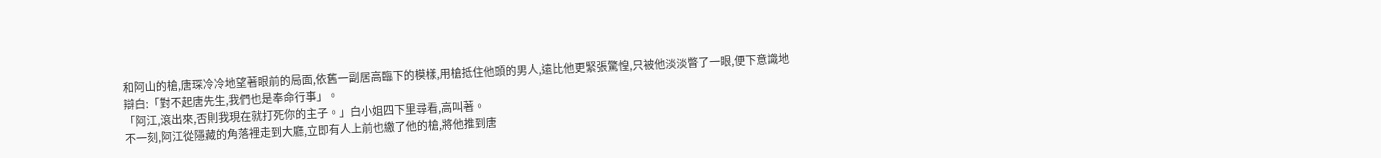和阿山的槍,唐琛冷冷地望著眼前的局面,依舊一副居高臨下的模樣,用槍抵住他頭的男人,遠比他更緊張驚惶,只被他淡淡瞥了一眼,便下意識地辯白:「對不起唐先生,我們也是奉命行事」。
「阿江,滾出來,否則我現在就打死你的主子。」白小姐四下里尋看,高叫著。
不一刻,阿江從隱藏的角落裡走到大廳,立即有人上前也繳了他的槍,將他推到唐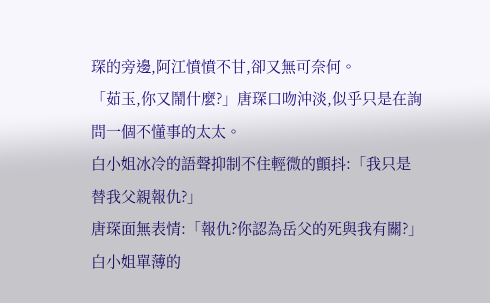琛的旁邊,阿江憤憤不甘,卻又無可奈何。
「茹玉,你又鬧什麼?」唐琛口吻沖淡,似乎只是在詢問一個不懂事的太太。
白小姐冰冷的語聲抑制不住輕微的顫抖:「我只是替我父親報仇?」
唐琛面無表情:「報仇?你認為岳父的死與我有關?」
白小姐單薄的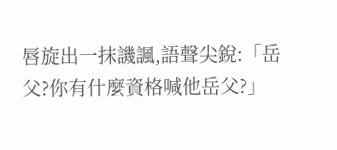唇旋出一抹譏諷,語聲尖銳:「岳父?你有什麼資格喊他岳父?」